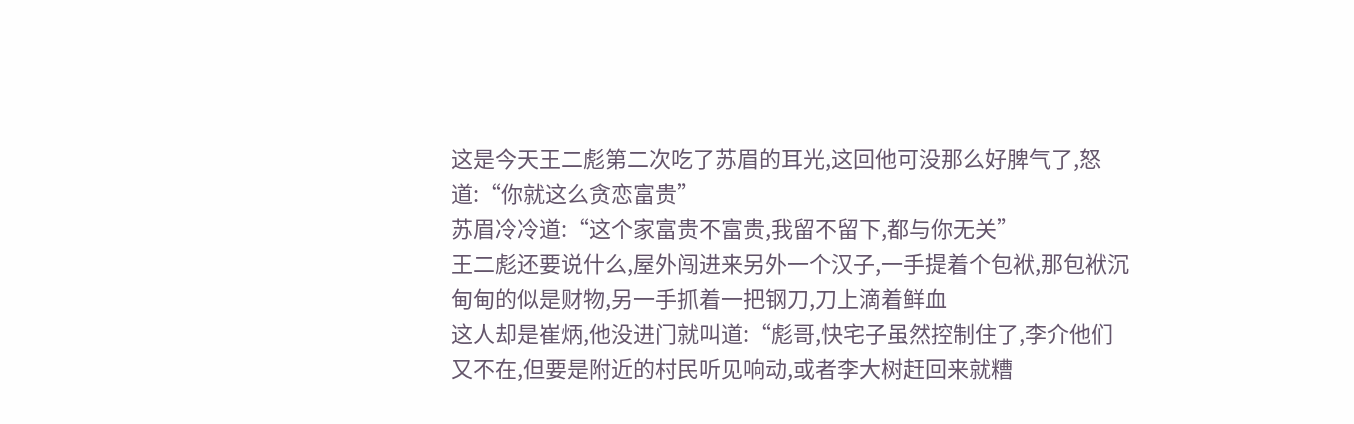这是今天王二彪第二次吃了苏眉的耳光,这回他可没那么好脾气了,怒道:“你就这么贪恋富贵”
苏眉冷冷道:“这个家富贵不富贵,我留不留下,都与你无关”
王二彪还要说什么,屋外闯进来另外一个汉子,一手提着个包袱,那包袱沉甸甸的似是财物,另一手抓着一把钢刀,刀上滴着鲜血
这人却是崔炳,他没进门就叫道:“彪哥,快宅子虽然控制住了,李介他们又不在,但要是附近的村民听见响动,或者李大树赶回来就糟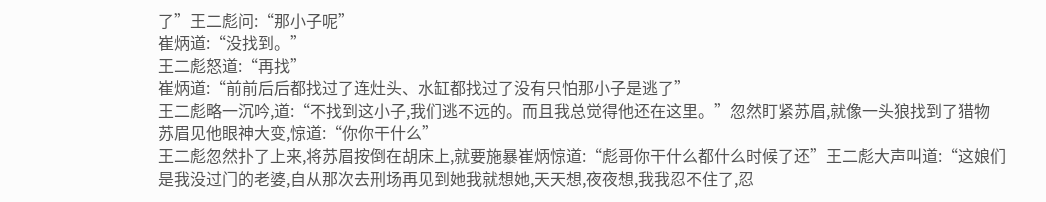了”王二彪问:“那小子呢”
崔炳道:“没找到。”
王二彪怒道:“再找”
崔炳道:“前前后后都找过了连灶头、水缸都找过了没有只怕那小子是逃了”
王二彪略一沉吟,道:“不找到这小子,我们逃不远的。而且我总觉得他还在这里。”忽然盯紧苏眉,就像一头狼找到了猎物
苏眉见他眼神大变,惊道:“你你干什么”
王二彪忽然扑了上来,将苏眉按倒在胡床上,就要施暴崔炳惊道:“彪哥你干什么都什么时候了还”王二彪大声叫道:“这娘们是我没过门的老婆,自从那次去刑场再见到她我就想她,天天想,夜夜想,我我忍不住了,忍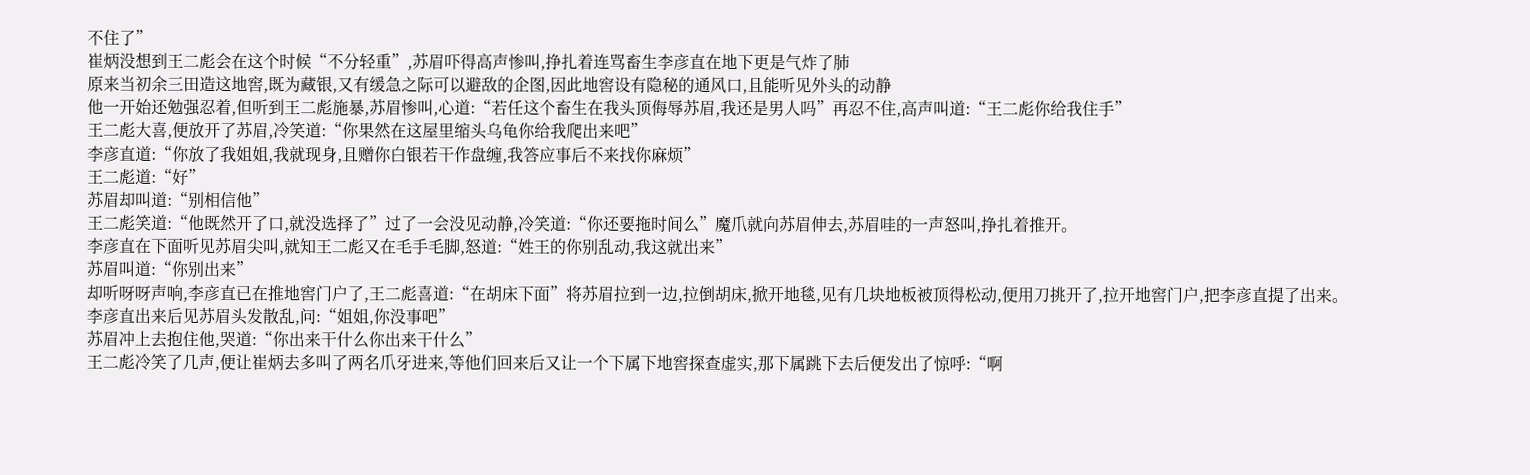不住了”
崔炳没想到王二彪会在这个时候“不分轻重”,苏眉吓得高声惨叫,挣扎着连骂畜生李彦直在地下更是气炸了肺
原来当初余三田造这地窖,既为藏银,又有缓急之际可以避敌的企图,因此地窖设有隐秘的通风口,且能听见外头的动静
他一开始还勉强忍着,但听到王二彪施暴,苏眉惨叫,心道:“若任这个畜生在我头顶侮辱苏眉,我还是男人吗”再忍不住,高声叫道:“王二彪你给我住手”
王二彪大喜,便放开了苏眉,冷笑道:“你果然在这屋里缩头乌龟你给我爬出来吧”
李彦直道:“你放了我姐姐,我就现身,且赠你白银若干作盘缠,我答应事后不来找你麻烦”
王二彪道:“好”
苏眉却叫道:“别相信他”
王二彪笑道:“他既然开了口,就没选择了”过了一会没见动静,冷笑道:“你还要拖时间么”魔爪就向苏眉伸去,苏眉哇的一声怒叫,挣扎着推开。
李彦直在下面听见苏眉尖叫,就知王二彪又在毛手毛脚,怒道:“姓王的你别乱动,我这就出来”
苏眉叫道:“你别出来”
却听呀呀声响,李彦直已在推地窖门户了,王二彪喜道:“在胡床下面”将苏眉拉到一边,拉倒胡床,掀开地毯,见有几块地板被顶得松动,便用刀挑开了,拉开地窖门户,把李彦直提了出来。
李彦直出来后见苏眉头发散乱,问:“姐姐,你没事吧”
苏眉冲上去抱住他,哭道:“你出来干什么你出来干什么”
王二彪冷笑了几声,便让崔炳去多叫了两名爪牙进来,等他们回来后又让一个下属下地窖探查虚实,那下属跳下去后便发出了惊呼:“啊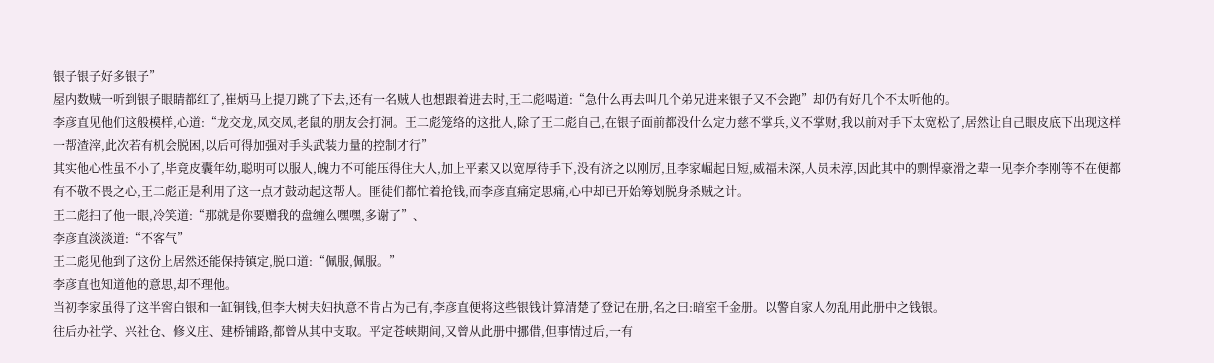银子银子好多银子”
屋内数贼一听到银子眼睛都红了,崔炳马上提刀跳了下去,还有一名贼人也想跟着进去时,王二彪喝道:“急什么再去叫几个弟兄进来银子又不会跑”却仍有好几个不太听他的。
李彦直见他们这般模样,心道:“龙交龙,凤交凤,老鼠的朋友会打洞。王二彪笼络的这批人,除了王二彪自己,在银子面前都没什么定力慈不掌兵,义不掌财,我以前对手下太宽松了,居然让自己眼皮底下出现这样一帮渣滓,此次若有机会脱困,以后可得加强对手头武装力量的控制才行”
其实他心性虽不小了,毕竟皮囊年幼,聪明可以服人,魄力不可能压得住大人,加上平素又以宽厚待手下,没有济之以刚厉,且李家崛起日短,威福未深,人员未淳,因此其中的剽悍豪滑之辈一见李介李刚等不在便都有不敬不畏之心,王二彪正是利用了这一点才鼓动起这帮人。匪徒们都忙着抢钱,而李彦直痛定思痛,心中却已开始筹划脱身杀贼之计。
王二彪扫了他一眼,冷笑道:“那就是你要赠我的盘缠么嘿嘿,多谢了”、
李彦直淡淡道:“不客气”
王二彪见他到了这份上居然还能保持镇定,脱口道:“佩服,佩服。”
李彦直也知道他的意思,却不理他。
当初李家虽得了这半窖白银和一缸铜钱,但李大树夫妇执意不肯占为己有,李彦直便将这些银钱计算清楚了登记在册,名之曰:暗室千金册。以警自家人勿乱用此册中之钱银。
往后办社学、兴社仓、修义庄、建桥铺路,都曾从其中支取。平定苍峡期间,又曾从此册中挪借,但事情过后,一有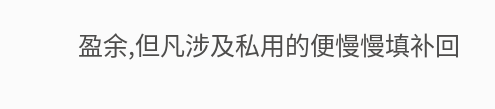盈余,但凡涉及私用的便慢慢填补回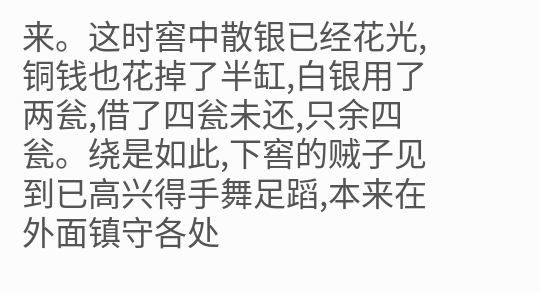来。这时窖中散银已经花光,铜钱也花掉了半缸,白银用了两瓮,借了四瓮未还,只余四瓮。绕是如此,下窖的贼子见到已高兴得手舞足蹈,本来在外面镇守各处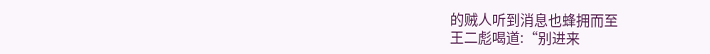的贼人听到消息也蜂拥而至
王二彪喝道:“别进来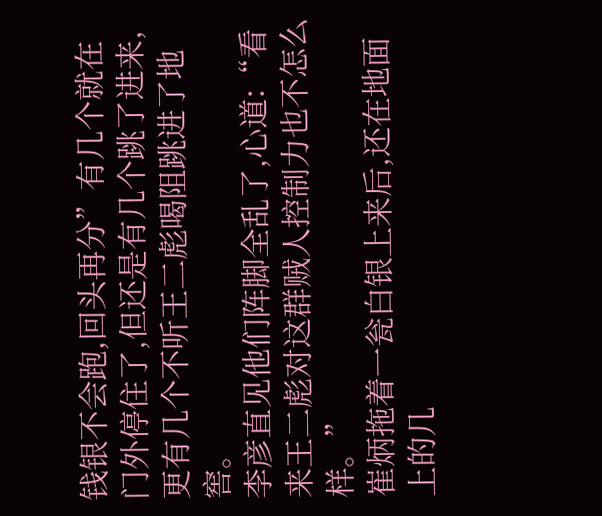钱银不会跑,回头再分”有几个就在门外停住了,但还是有几个跳了进来,更有几个不听王二彪喝阻跳进了地窖。
李彦直见他们阵脚全乱了,心道:“看来王二彪对这群贼人控制力也不怎么样。”
崔炳拖着一瓮白银上来后,还在地面上的几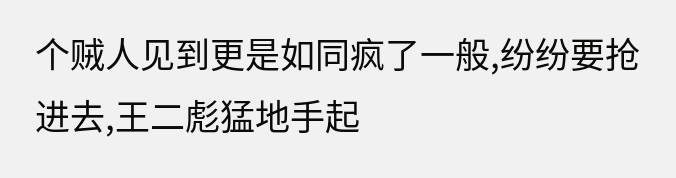个贼人见到更是如同疯了一般,纷纷要抢进去,王二彪猛地手起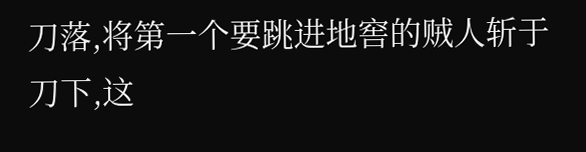刀落,将第一个要跳进地窖的贼人斩于刀下,这